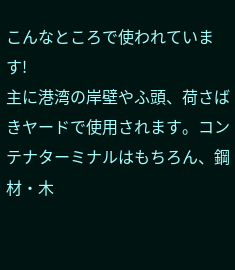こんなところで使われています!
主に港湾の岸壁やふ頭、荷さばきヤードで使用されます。コンテナターミナルはもちろん、鋼材・木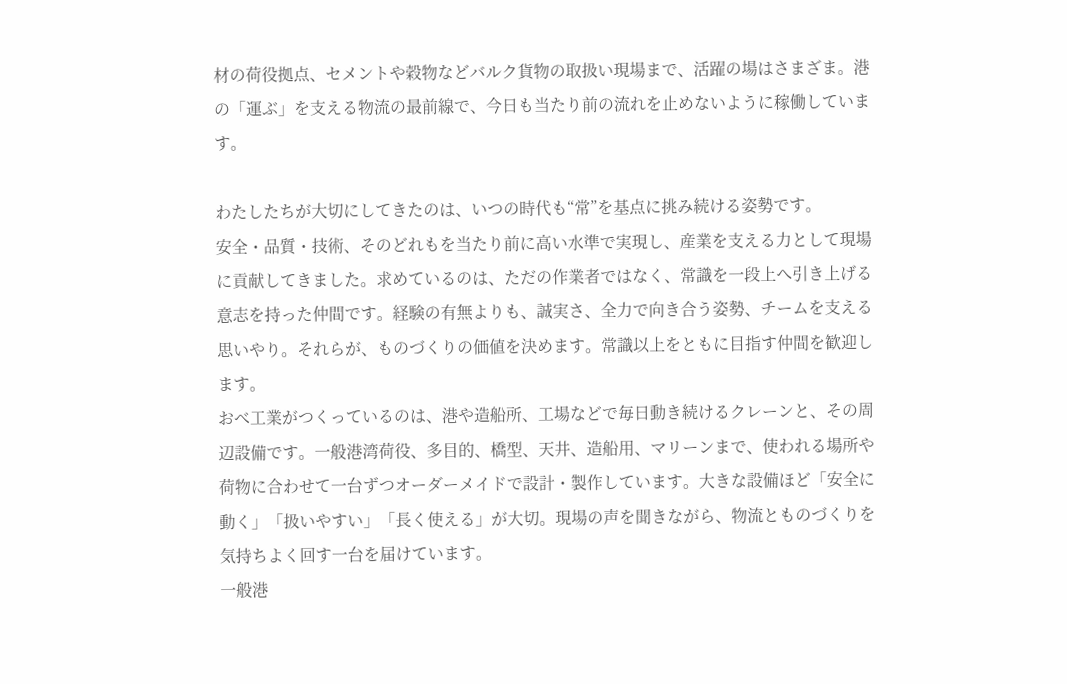材の荷役拠点、セメントや穀物などバルク貨物の取扱い現場まで、活躍の場はさまざま。港の「運ぶ」を支える物流の最前線で、今日も当たり前の流れを止めないように稼働しています。

わたしたちが大切にしてきたのは、いつの時代も“常”を基点に挑み続ける姿勢です。
安全・品質・技術、そのどれもを当たり前に高い水準で実現し、産業を支える力として現場に貢献してきました。求めているのは、ただの作業者ではなく、常識を一段上へ引き上げる意志を持った仲間です。経験の有無よりも、誠実さ、全力で向き合う姿勢、チームを支える思いやり。それらが、ものづくりの価値を決めます。常識以上をともに目指す仲間を歓迎します。
おべ工業がつくっているのは、港や造船所、工場などで毎日動き続けるクレーンと、その周辺設備です。一般港湾荷役、多目的、橋型、天井、造船用、マリーンまで、使われる場所や荷物に合わせて一台ずつオーダーメイドで設計・製作しています。大きな設備ほど「安全に動く」「扱いやすい」「長く使える」が大切。現場の声を聞きながら、物流とものづくりを気持ちよく回す一台を届けています。
一般港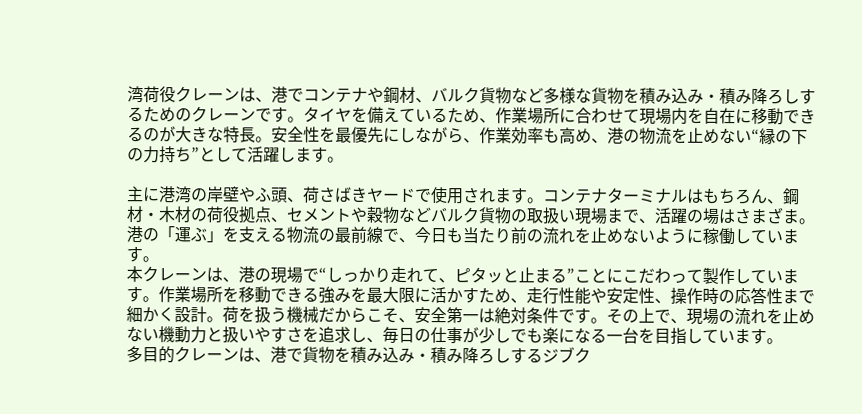湾荷役クレーンは、港でコンテナや鋼材、バルク貨物など多様な貨物を積み込み・積み降ろしするためのクレーンです。タイヤを備えているため、作業場所に合わせて現場内を自在に移動できるのが大きな特長。安全性を最優先にしながら、作業効率も高め、港の物流を止めない“縁の下の力持ち”として活躍します。

主に港湾の岸壁やふ頭、荷さばきヤードで使用されます。コンテナターミナルはもちろん、鋼材・木材の荷役拠点、セメントや穀物などバルク貨物の取扱い現場まで、活躍の場はさまざま。港の「運ぶ」を支える物流の最前線で、今日も当たり前の流れを止めないように稼働しています。
本クレーンは、港の現場で“しっかり走れて、ピタッと止まる”ことにこだわって製作しています。作業場所を移動できる強みを最大限に活かすため、走行性能や安定性、操作時の応答性まで細かく設計。荷を扱う機械だからこそ、安全第一は絶対条件です。その上で、現場の流れを止めない機動力と扱いやすさを追求し、毎日の仕事が少しでも楽になる一台を目指しています。
多目的クレーンは、港で貨物を積み込み・積み降ろしするジブク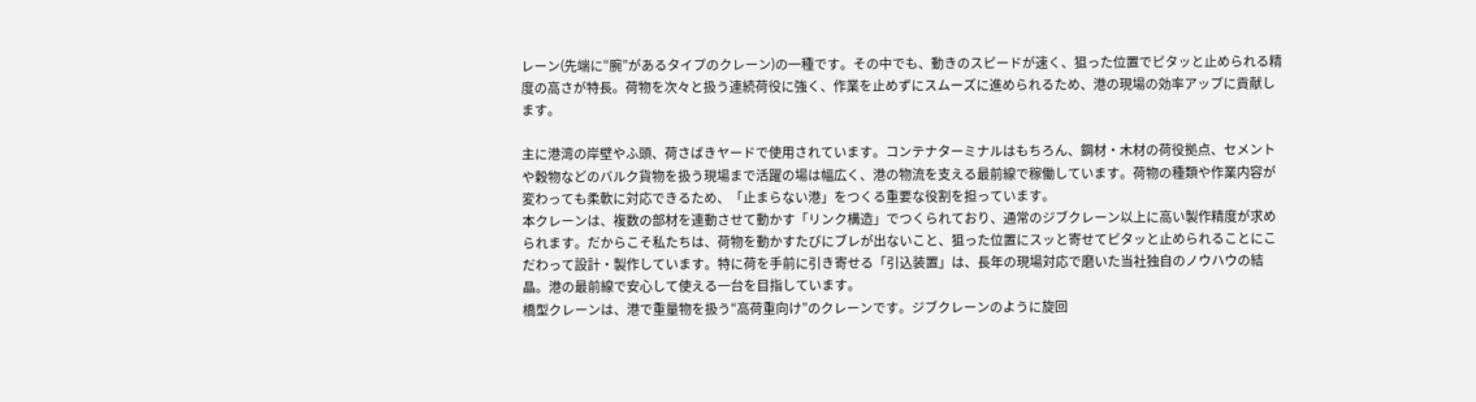レーン(先端に“腕”があるタイプのクレーン)の一種です。その中でも、動きのスピードが速く、狙った位置でピタッと止められる精度の高さが特長。荷物を次々と扱う連続荷役に強く、作業を止めずにスムーズに進められるため、港の現場の効率アップに貢献します。

主に港湾の岸壁やふ頭、荷さばきヤードで使用されています。コンテナターミナルはもちろん、鋼材・木材の荷役拠点、セメントや穀物などのバルク貨物を扱う現場まで活躍の場は幅広く、港の物流を支える最前線で稼働しています。荷物の種類や作業内容が変わっても柔軟に対応できるため、「止まらない港」をつくる重要な役割を担っています。
本クレーンは、複数の部材を連動させて動かす「リンク構造」でつくられており、通常のジブクレーン以上に高い製作精度が求められます。だからこそ私たちは、荷物を動かすたびにブレが出ないこと、狙った位置にスッと寄せてピタッと止められることにこだわって設計・製作しています。特に荷を手前に引き寄せる「引込装置」は、長年の現場対応で磨いた当社独自のノウハウの結晶。港の最前線で安心して使える一台を目指しています。
橋型クレーンは、港で重量物を扱う“高荷重向け”のクレーンです。ジブクレーンのように旋回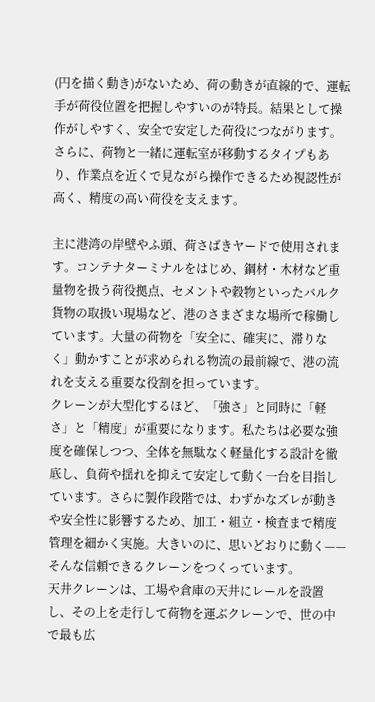(円を描く動き)がないため、荷の動きが直線的で、運転手が荷役位置を把握しやすいのが特長。結果として操作がしやすく、安全で安定した荷役につながります。さらに、荷物と一緒に運転室が移動するタイプもあり、作業点を近くで見ながら操作できるため視認性が高く、精度の高い荷役を支えます。

主に港湾の岸壁やふ頭、荷さばきヤードで使用されます。コンテナターミナルをはじめ、鋼材・木材など重量物を扱う荷役拠点、セメントや穀物といったバルク貨物の取扱い現場など、港のさまざまな場所で稼働しています。大量の荷物を「安全に、確実に、滞りなく」動かすことが求められる物流の最前線で、港の流れを支える重要な役割を担っています。
クレーンが大型化するほど、「強さ」と同時に「軽さ」と「精度」が重要になります。私たちは必要な強度を確保しつつ、全体を無駄なく軽量化する設計を徹底し、負荷や揺れを抑えて安定して動く一台を目指しています。さらに製作段階では、わずかなズレが動きや安全性に影響するため、加工・組立・検査まで精度管理を細かく実施。大きいのに、思いどおりに動く——そんな信頼できるクレーンをつくっています。
天井クレーンは、工場や倉庫の天井にレールを設置し、その上を走行して荷物を運ぶクレーンで、世の中で最も広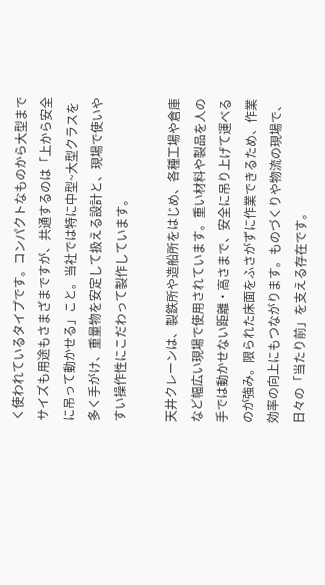く使われているタイプです。コンパクトなものから大型までサイズも用途もさまざまですが、共通するのは「上から安全に吊って動かせる」こと。当社では特に中型~大型クラスを多く手がけ、重量物を安定して扱える設計と、現場で使いやすい操作性にこだわって製作しています。

天井クレーンは、製鉄所や造船所をはじめ、各種工場や倉庫など幅広い現場で使用されています。重い材料や製品を人の手では動かせない距離・高さまで、安全に吊り上げて運べるのが強み。限られた床面をふさがずに作業できるため、作業効率の向上にもつながります。ものづくりや物流の現場で、日々の「当たり前」を支える存在です。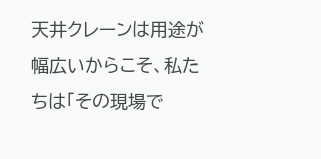天井クレーンは用途が幅広いからこそ、私たちは「その現場で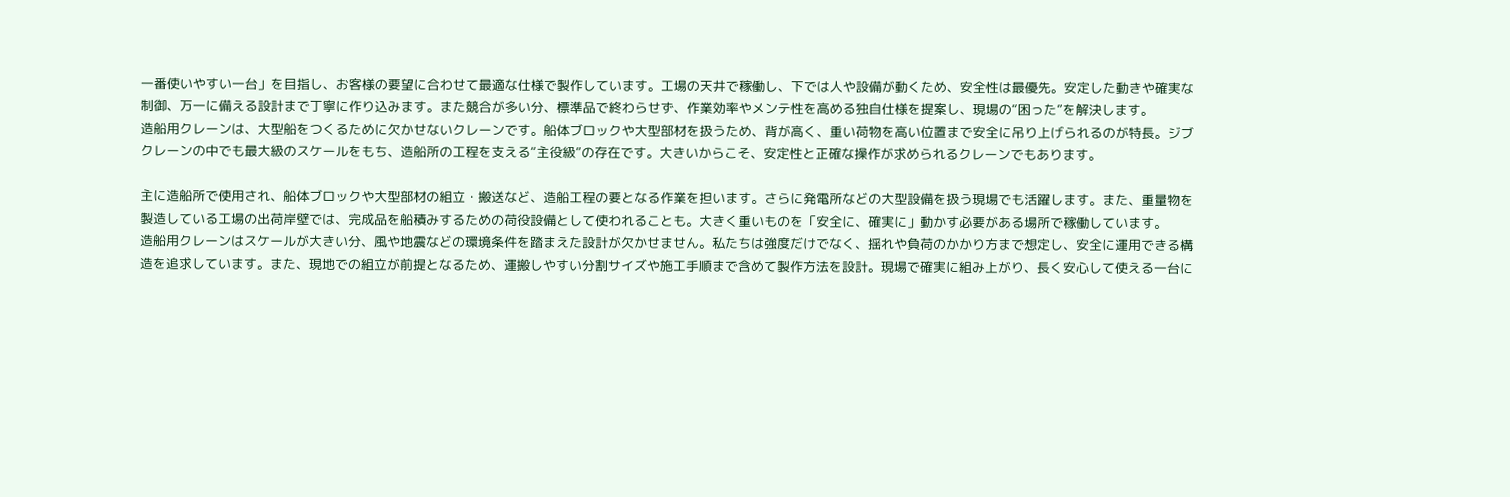一番使いやすい一台」を目指し、お客様の要望に合わせて最適な仕様で製作しています。工場の天井で稼働し、下では人や設備が動くため、安全性は最優先。安定した動きや確実な制御、万一に備える設計まで丁寧に作り込みます。また競合が多い分、標準品で終わらせず、作業効率やメンテ性を高める独自仕様を提案し、現場の“困った”を解決します。
造船用クレーンは、大型船をつくるために欠かせないクレーンです。船体ブロックや大型部材を扱うため、背が高く、重い荷物を高い位置まで安全に吊り上げられるのが特長。ジブクレーンの中でも最大級のスケールをもち、造船所の工程を支える“主役級”の存在です。大きいからこそ、安定性と正確な操作が求められるクレーンでもあります。

主に造船所で使用され、船体ブロックや大型部材の組立・搬送など、造船工程の要となる作業を担います。さらに発電所などの大型設備を扱う現場でも活躍します。また、重量物を製造している工場の出荷岸壁では、完成品を船積みするための荷役設備として使われることも。大きく重いものを「安全に、確実に」動かす必要がある場所で稼働しています。
造船用クレーンはスケールが大きい分、風や地震などの環境条件を踏まえた設計が欠かせません。私たちは強度だけでなく、揺れや負荷のかかり方まで想定し、安全に運用できる構造を追求しています。また、現地での組立が前提となるため、運搬しやすい分割サイズや施工手順まで含めて製作方法を設計。現場で確実に組み上がり、長く安心して使える一台に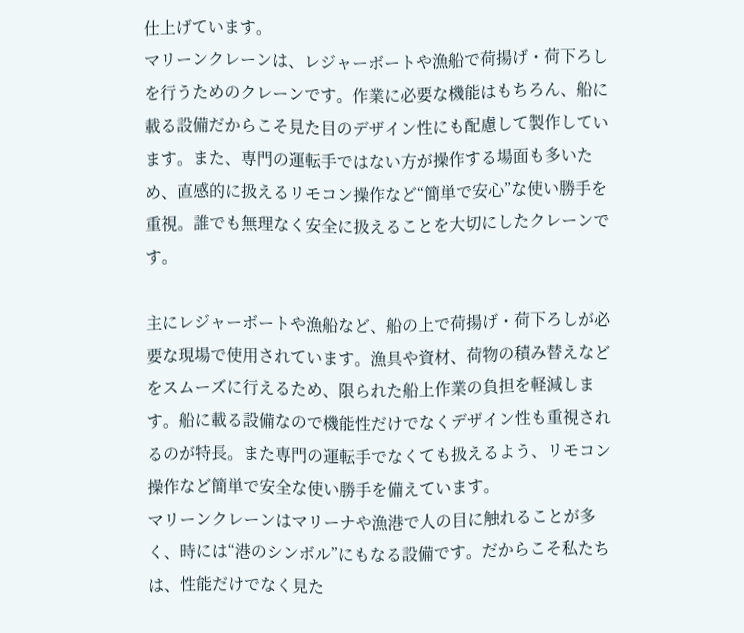仕上げています。
マリーンクレーンは、レジャーボートや漁船で荷揚げ・荷下ろしを行うためのクレーンです。作業に必要な機能はもちろん、船に載る設備だからこそ見た目のデザイン性にも配慮して製作しています。また、専門の運転手ではない方が操作する場面も多いため、直感的に扱えるリモコン操作など“簡単で安心”な使い勝手を重視。誰でも無理なく安全に扱えることを大切にしたクレーンです。

主にレジャーボートや漁船など、船の上で荷揚げ・荷下ろしが必要な現場で使用されています。漁具や資材、荷物の積み替えなどをスムーズに行えるため、限られた船上作業の負担を軽減します。船に載る設備なので機能性だけでなくデザイン性も重視されるのが特長。また専門の運転手でなくても扱えるよう、リモコン操作など簡単で安全な使い勝手を備えています。
マリーンクレーンはマリーナや漁港で人の目に触れることが多く、時には“港のシンボル”にもなる設備です。だからこそ私たちは、性能だけでなく見た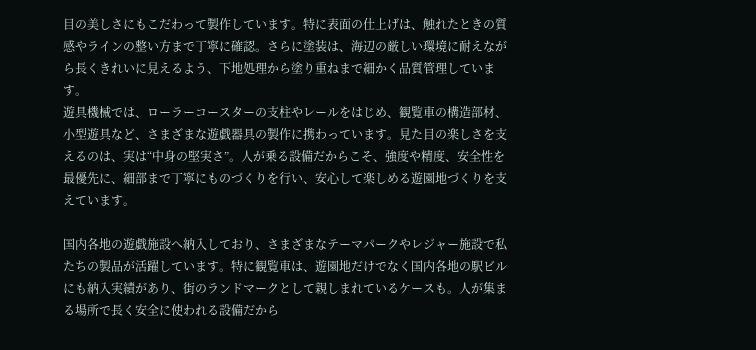目の美しさにもこだわって製作しています。特に表面の仕上げは、触れたときの質感やラインの整い方まで丁寧に確認。さらに塗装は、海辺の厳しい環境に耐えながら長くきれいに見えるよう、下地処理から塗り重ねまで細かく品質管理しています。
遊具機械では、ローラーコースターの支柱やレールをはじめ、観覧車の構造部材、小型遊具など、さまざまな遊戯器具の製作に携わっています。見た目の楽しさを支えるのは、実は“中身の堅実さ”。人が乗る設備だからこそ、強度や精度、安全性を最優先に、細部まで丁寧にものづくりを行い、安心して楽しめる遊園地づくりを支えています。

国内各地の遊戯施設へ納入しており、さまざまなテーマパークやレジャー施設で私たちの製品が活躍しています。特に観覧車は、遊園地だけでなく国内各地の駅ビルにも納入実績があり、街のランドマークとして親しまれているケースも。人が集まる場所で長く安全に使われる設備だから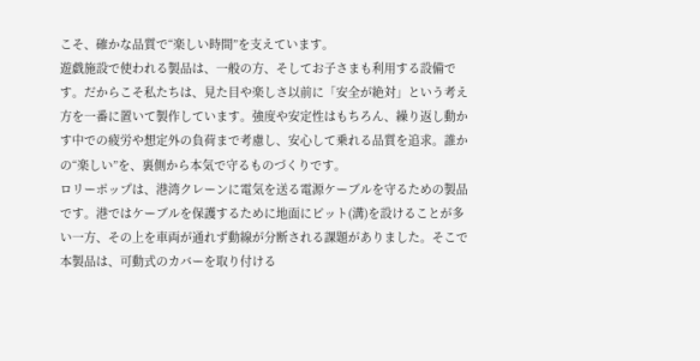こそ、確かな品質で“楽しい時間”を支えています。
遊戯施設で使われる製品は、一般の方、そしてお子さまも利用する設備です。だからこそ私たちは、見た目や楽しさ以前に「安全が絶対」という考え方を一番に置いて製作しています。強度や安定性はもちろん、繰り返し動かす中での疲労や想定外の負荷まで考慮し、安心して乗れる品質を追求。誰かの“楽しい”を、裏側から本気で守るものづくりです。
ロリーポップは、港湾クレーンに電気を送る電源ケーブルを守るための製品です。港ではケーブルを保護するために地面にピット(溝)を設けることが多い一方、その上を車両が通れず動線が分断される課題がありました。そこで本製品は、可動式のカバーを取り付ける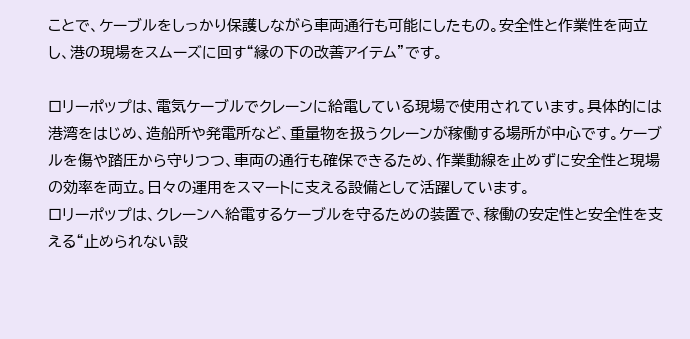ことで、ケーブルをしっかり保護しながら車両通行も可能にしたもの。安全性と作業性を両立し、港の現場をスムーズに回す“縁の下の改善アイテム”です。

ロリーポップは、電気ケーブルでクレーンに給電している現場で使用されています。具体的には港湾をはじめ、造船所や発電所など、重量物を扱うクレーンが稼働する場所が中心です。ケーブルを傷や踏圧から守りつつ、車両の通行も確保できるため、作業動線を止めずに安全性と現場の効率を両立。日々の運用をスマートに支える設備として活躍しています。
ロリーポップは、クレーンへ給電するケーブルを守るための装置で、稼働の安定性と安全性を支える“止められない設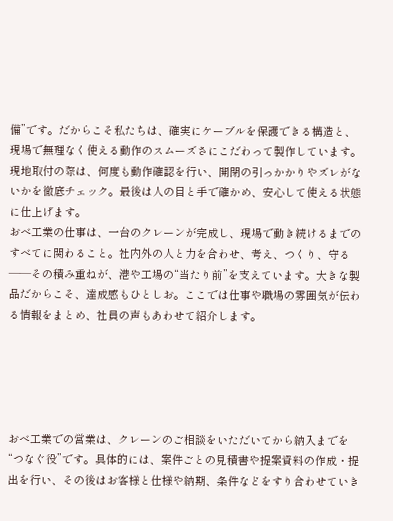備”です。だからこそ私たちは、確実にケーブルを保護できる構造と、現場で無理なく使える動作のスムーズさにこだわって製作しています。現地取付の際は、何度も動作確認を行い、開閉の引っかかりやズレがないかを徹底チェック。最後は人の目と手で確かめ、安心して使える状態に仕上げます。
おべ工業の仕事は、一台のクレーンが完成し、現場で動き続けるまでのすべてに関わること。社内外の人と力を合わせ、考え、つくり、守る——その積み重ねが、港や工場の“当たり前”を支えています。大きな製品だからこそ、達成感もひとしお。ここでは仕事や職場の雰囲気が伝わる情報をまとめ、社員の声もあわせて紹介します。





おべ工業での営業は、クレーンのご相談をいただいてから納入までを“つなぐ役”です。具体的には、案件ごとの見積書や提案資料の作成・提出を行い、その後はお客様と仕様や納期、条件などをすり合わせていき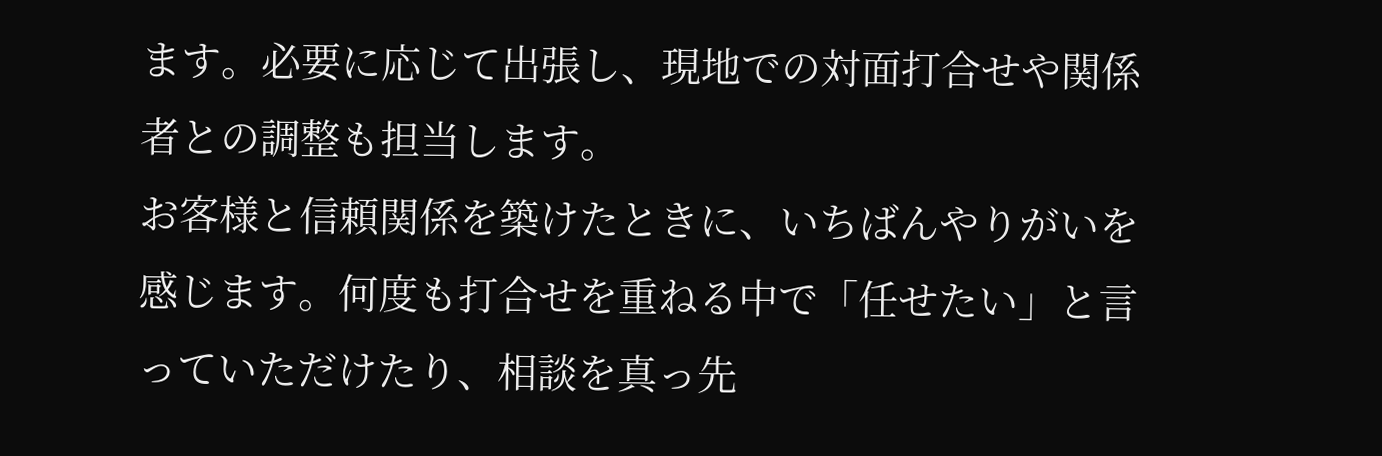ます。必要に応じて出張し、現地での対面打合せや関係者との調整も担当します。
お客様と信頼関係を築けたときに、いちばんやりがいを感じます。何度も打合せを重ねる中で「任せたい」と言っていただけたり、相談を真っ先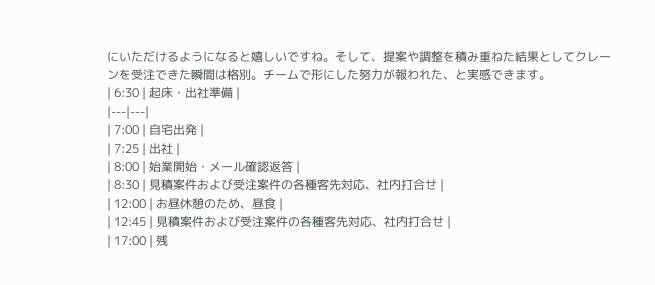にいただけるようになると嬉しいですね。そして、提案や調整を積み重ねた結果としてクレーンを受注できた瞬間は格別。チームで形にした努力が報われた、と実感できます。
| 6:30 | 起床・出社準備 |
|---|---|
| 7:00 | 自宅出発 |
| 7:25 | 出社 |
| 8:00 | 始業開始・メール確認返答 |
| 8:30 | 見積案件および受注案件の各種客先対応、社内打合せ |
| 12:00 | お昼休憩のため、昼食 |
| 12:45 | 見積案件および受注案件の各種客先対応、社内打合せ |
| 17:00 | 残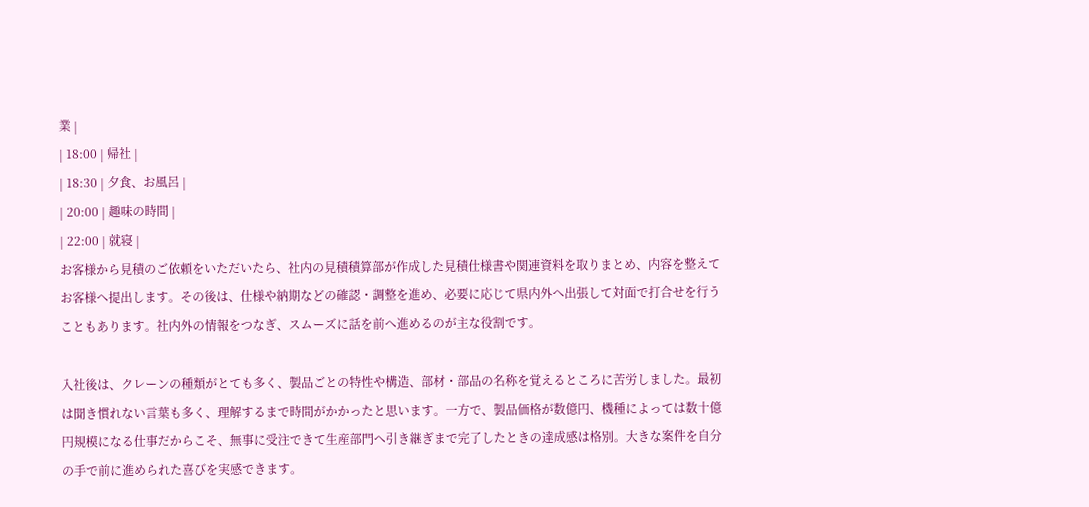業 |
| 18:00 | 帰社 |
| 18:30 | 夕食、お風呂 |
| 20:00 | 趣味の時間 |
| 22:00 | 就寝 |
お客様から見積のご依頼をいただいたら、社内の見積積算部が作成した見積仕様書や関連資料を取りまとめ、内容を整えてお客様へ提出します。その後は、仕様や納期などの確認・調整を進め、必要に応じて県内外へ出張して対面で打合せを行うこともあります。社内外の情報をつなぎ、スムーズに話を前へ進めるのが主な役割です。

入社後は、クレーンの種類がとても多く、製品ごとの特性や構造、部材・部品の名称を覚えるところに苦労しました。最初は聞き慣れない言葉も多く、理解するまで時間がかかったと思います。一方で、製品価格が数億円、機種によっては数十億円規模になる仕事だからこそ、無事に受注できて生産部門へ引き継ぎまで完了したときの達成感は格別。大きな案件を自分の手で前に進められた喜びを実感できます。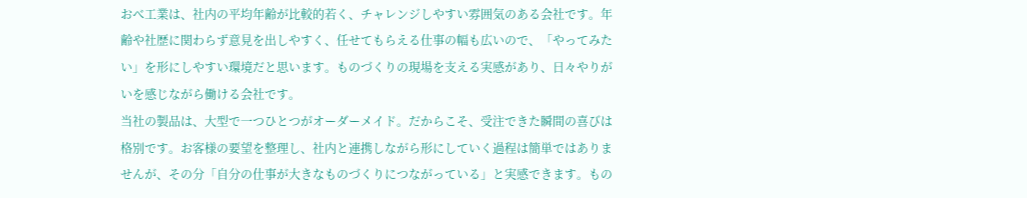おべ工業は、社内の平均年齢が比較的若く、チャレンジしやすい雰囲気のある会社です。年齢や社歴に関わらず意見を出しやすく、任せてもらえる仕事の幅も広いので、「やってみたい」を形にしやすい環境だと思います。ものづくりの現場を支える実感があり、日々やりがいを感じながら働ける会社です。
当社の製品は、大型で一つひとつがオーダーメイド。だからこそ、受注できた瞬間の喜びは格別です。お客様の要望を整理し、社内と連携しながら形にしていく過程は簡単ではありませんが、その分「自分の仕事が大きなものづくりにつながっている」と実感できます。もの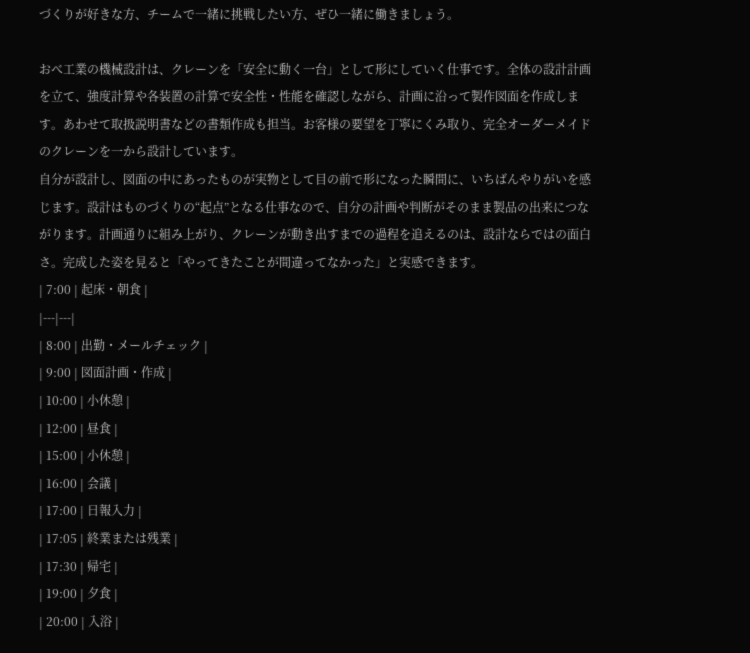づくりが好きな方、チームで一緒に挑戦したい方、ぜひ一緒に働きましょう。

おべ工業の機械設計は、クレーンを「安全に動く一台」として形にしていく仕事です。全体の設計計画を立て、強度計算や各装置の計算で安全性・性能を確認しながら、計画に沿って製作図面を作成します。あわせて取扱説明書などの書類作成も担当。お客様の要望を丁寧にくみ取り、完全オーダーメイドのクレーンを一から設計しています。
自分が設計し、図面の中にあったものが実物として目の前で形になった瞬間に、いちばんやりがいを感じます。設計はものづくりの“起点”となる仕事なので、自分の計画や判断がそのまま製品の出来につながります。計画通りに組み上がり、クレーンが動き出すまでの過程を追えるのは、設計ならではの面白さ。完成した姿を見ると「やってきたことが間違ってなかった」と実感できます。
| 7:00 | 起床・朝食 |
|---|---|
| 8:00 | 出勤・メールチェック |
| 9:00 | 図面計画・作成 |
| 10:00 | 小休憩 |
| 12:00 | 昼食 |
| 15:00 | 小休憩 |
| 16:00 | 会議 |
| 17:00 | 日報入力 |
| 17:05 | 終業または残業 |
| 17:30 | 帰宅 |
| 19:00 | 夕食 |
| 20:00 | 入浴 |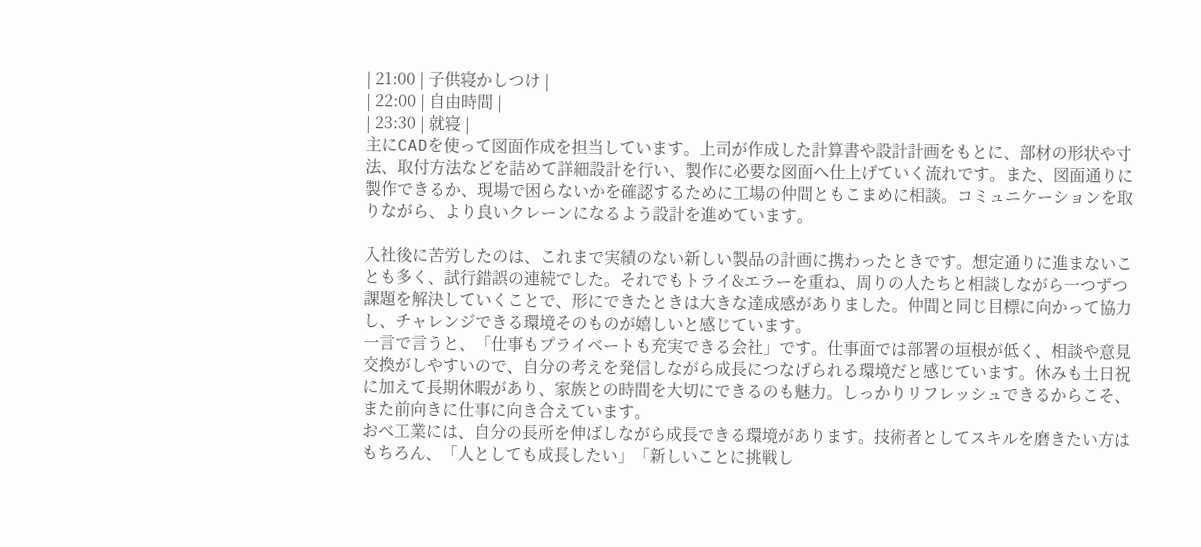| 21:00 | 子供寝かしつけ |
| 22:00 | 自由時間 |
| 23:30 | 就寝 |
主にCADを使って図面作成を担当しています。上司が作成した計算書や設計計画をもとに、部材の形状や寸法、取付方法などを詰めて詳細設計を行い、製作に必要な図面へ仕上げていく流れです。また、図面通りに製作できるか、現場で困らないかを確認するために工場の仲間ともこまめに相談。コミュニケーションを取りながら、より良いクレーンになるよう設計を進めています。

入社後に苦労したのは、これまで実績のない新しい製品の計画に携わったときです。想定通りに進まないことも多く、試行錯誤の連続でした。それでもトライ&エラーを重ね、周りの人たちと相談しながら一つずつ課題を解決していくことで、形にできたときは大きな達成感がありました。仲間と同じ目標に向かって協力し、チャレンジできる環境そのものが嬉しいと感じています。
一言で言うと、「仕事もプライベートも充実できる会社」です。仕事面では部署の垣根が低く、相談や意見交換がしやすいので、自分の考えを発信しながら成長につなげられる環境だと感じています。休みも土日祝に加えて長期休暇があり、家族との時間を大切にできるのも魅力。しっかりリフレッシュできるからこそ、また前向きに仕事に向き合えています。
おべ工業には、自分の長所を伸ばしながら成長できる環境があります。技術者としてスキルを磨きたい方はもちろん、「人としても成長したい」「新しいことに挑戦し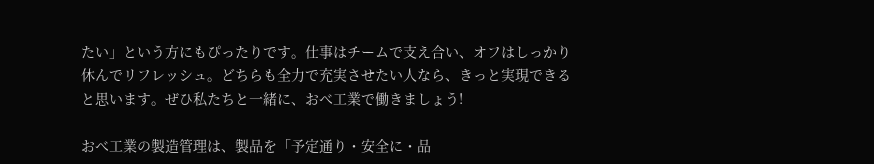たい」という方にもぴったりです。仕事はチームで支え合い、オフはしっかり休んでリフレッシュ。どちらも全力で充実させたい人なら、きっと実現できると思います。ぜひ私たちと一緒に、おべ工業で働きましょう!

おべ工業の製造管理は、製品を「予定通り・安全に・品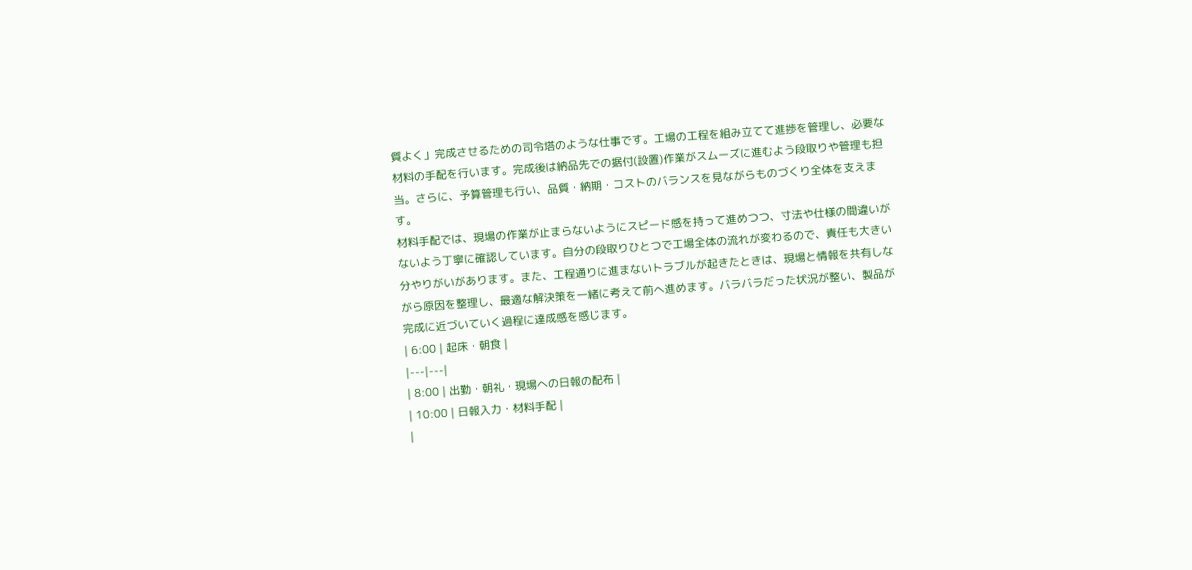質よく」完成させるための司令塔のような仕事です。工場の工程を組み立てて進捗を管理し、必要な材料の手配を行います。完成後は納品先での据付(設置)作業がスムーズに進むよう段取りや管理も担当。さらに、予算管理も行い、品質・納期・コストのバランスを見ながらものづくり全体を支えます。
材料手配では、現場の作業が止まらないようにスピード感を持って進めつつ、寸法や仕様の間違いがないよう丁寧に確認しています。自分の段取りひとつで工場全体の流れが変わるので、責任も大きい分やりがいがあります。また、工程通りに進まないトラブルが起きたときは、現場と情報を共有しながら原因を整理し、最適な解決策を一緒に考えて前へ進めます。バラバラだった状況が整い、製品が完成に近づいていく過程に達成感を感じます。
| 6:00 | 起床・朝食 |
|---|---|
| 8:00 | 出勤・朝礼・現場への日報の配布 |
| 10:00 | 日報入力・材料手配 |
|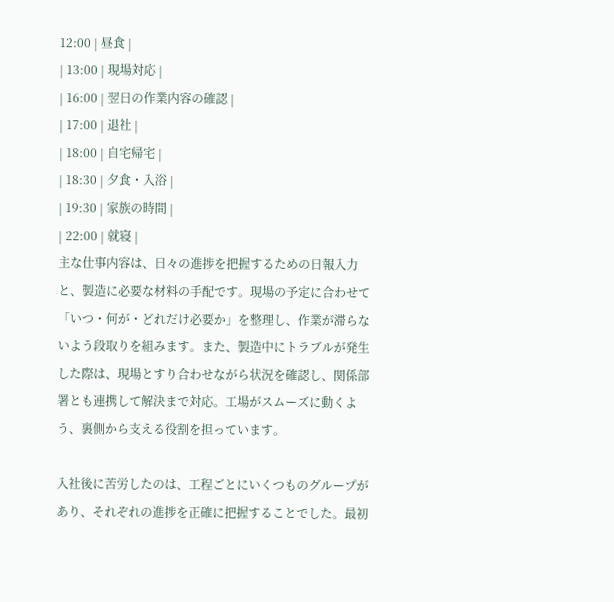12:00 | 昼食 |
| 13:00 | 現場対応 |
| 16:00 | 翌日の作業内容の確認 |
| 17:00 | 退社 |
| 18:00 | 自宅帰宅 |
| 18:30 | 夕食・入浴 |
| 19:30 | 家族の時間 |
| 22:00 | 就寝 |
主な仕事内容は、日々の進捗を把握するための日報入力と、製造に必要な材料の手配です。現場の予定に合わせて「いつ・何が・どれだけ必要か」を整理し、作業が滞らないよう段取りを組みます。また、製造中にトラブルが発生した際は、現場とすり合わせながら状況を確認し、関係部署とも連携して解決まで対応。工場がスムーズに動くよう、裏側から支える役割を担っています。

入社後に苦労したのは、工程ごとにいくつものグループがあり、それぞれの進捗を正確に把握することでした。最初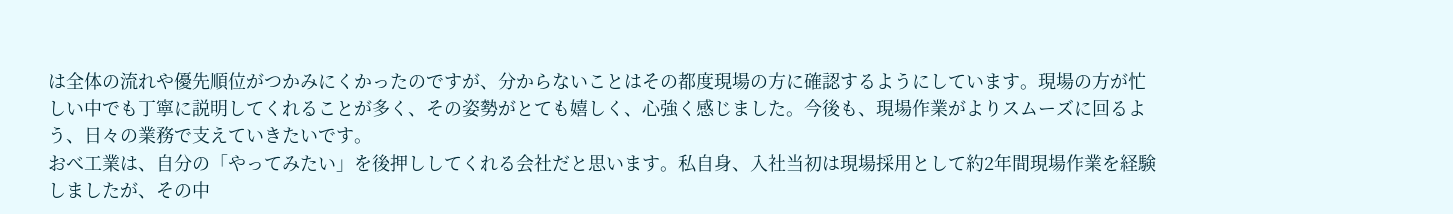は全体の流れや優先順位がつかみにくかったのですが、分からないことはその都度現場の方に確認するようにしています。現場の方が忙しい中でも丁寧に説明してくれることが多く、その姿勢がとても嬉しく、心強く感じました。今後も、現場作業がよりスムーズに回るよう、日々の業務で支えていきたいです。
おべ工業は、自分の「やってみたい」を後押ししてくれる会社だと思います。私自身、入社当初は現場採用として約2年間現場作業を経験しましたが、その中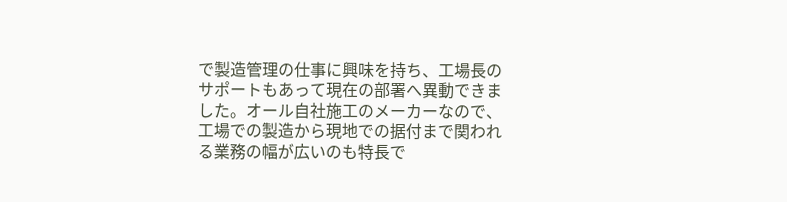で製造管理の仕事に興味を持ち、工場長のサポートもあって現在の部署へ異動できました。オール自社施工のメーカーなので、工場での製造から現地での据付まで関われる業務の幅が広いのも特長で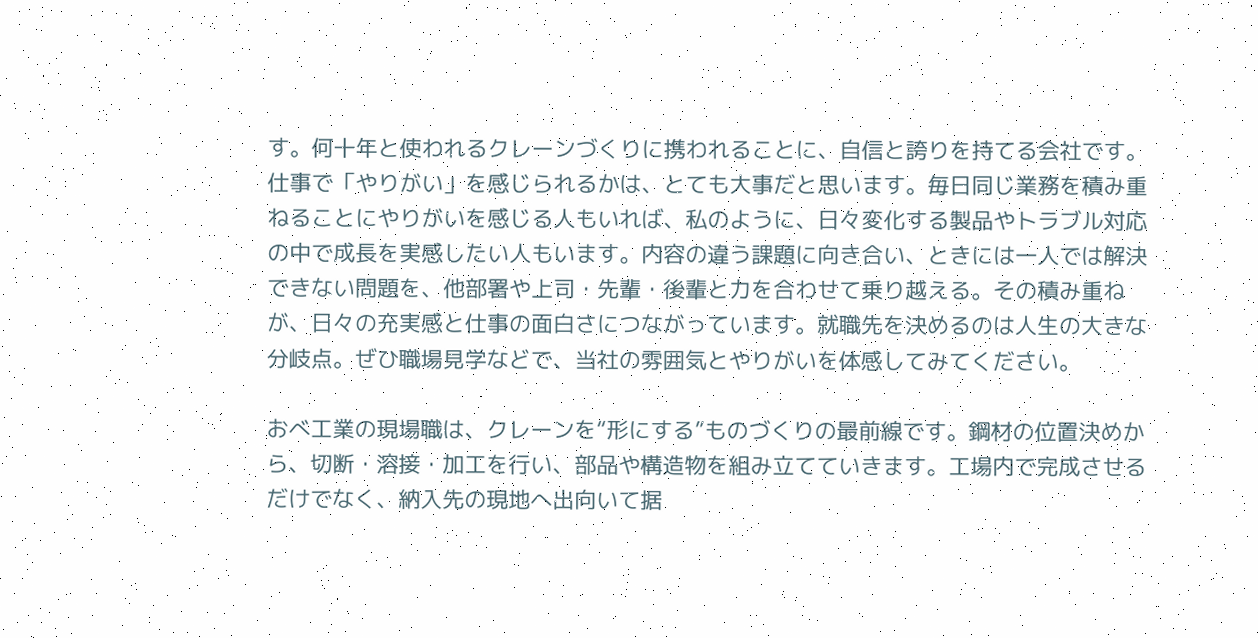す。何十年と使われるクレーンづくりに携われることに、自信と誇りを持てる会社です。
仕事で「やりがい」を感じられるかは、とても大事だと思います。毎日同じ業務を積み重ねることにやりがいを感じる人もいれば、私のように、日々変化する製品やトラブル対応の中で成長を実感したい人もいます。内容の違う課題に向き合い、ときには一人では解決できない問題を、他部署や上司・先輩・後輩と力を合わせて乗り越える。その積み重ねが、日々の充実感と仕事の面白さにつながっています。就職先を決めるのは人生の大きな分岐点。ぜひ職場見学などで、当社の雰囲気とやりがいを体感してみてください。

おべ工業の現場職は、クレーンを“形にする”ものづくりの最前線です。鋼材の位置決めから、切断・溶接・加工を行い、部品や構造物を組み立てていきます。工場内で完成させるだけでなく、納入先の現地へ出向いて据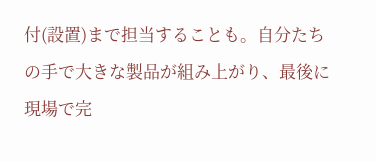付(設置)まで担当することも。自分たちの手で大きな製品が組み上がり、最後に現場で完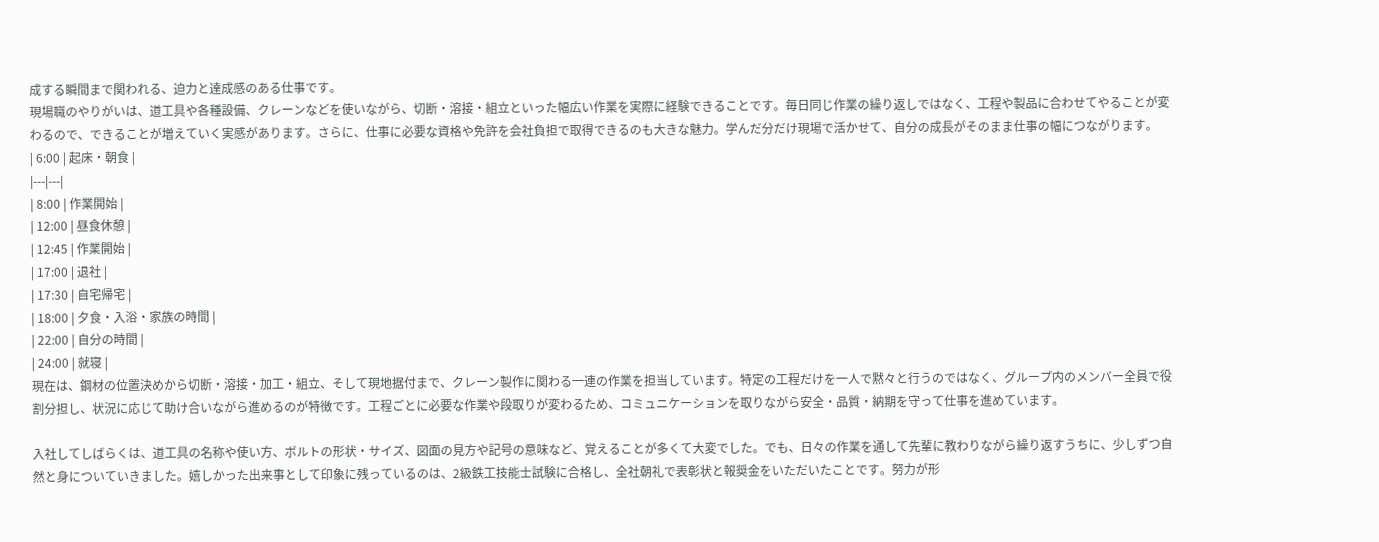成する瞬間まで関われる、迫力と達成感のある仕事です。
現場職のやりがいは、道工具や各種設備、クレーンなどを使いながら、切断・溶接・組立といった幅広い作業を実際に経験できることです。毎日同じ作業の繰り返しではなく、工程や製品に合わせてやることが変わるので、できることが増えていく実感があります。さらに、仕事に必要な資格や免許を会社負担で取得できるのも大きな魅力。学んだ分だけ現場で活かせて、自分の成長がそのまま仕事の幅につながります。
| 6:00 | 起床・朝食 |
|---|---|
| 8:00 | 作業開始 |
| 12:00 | 昼食休憩 |
| 12:45 | 作業開始 |
| 17:00 | 退社 |
| 17:30 | 自宅帰宅 |
| 18:00 | 夕食・入浴・家族の時間 |
| 22:00 | 自分の時間 |
| 24:00 | 就寝 |
現在は、鋼材の位置決めから切断・溶接・加工・組立、そして現地据付まで、クレーン製作に関わる一連の作業を担当しています。特定の工程だけを一人で黙々と行うのではなく、グループ内のメンバー全員で役割分担し、状況に応じて助け合いながら進めるのが特徴です。工程ごとに必要な作業や段取りが変わるため、コミュニケーションを取りながら安全・品質・納期を守って仕事を進めています。

入社してしばらくは、道工具の名称や使い方、ボルトの形状・サイズ、図面の見方や記号の意味など、覚えることが多くて大変でした。でも、日々の作業を通して先輩に教わりながら繰り返すうちに、少しずつ自然と身についていきました。嬉しかった出来事として印象に残っているのは、2級鉄工技能士試験に合格し、全社朝礼で表彰状と報奨金をいただいたことです。努力が形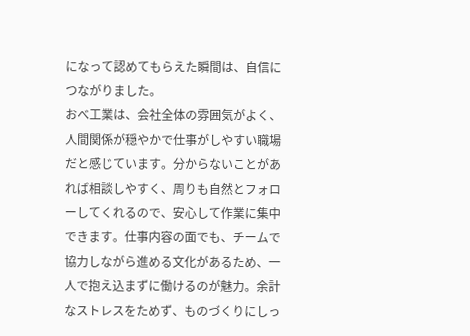になって認めてもらえた瞬間は、自信につながりました。
おべ工業は、会社全体の雰囲気がよく、人間関係が穏やかで仕事がしやすい職場だと感じています。分からないことがあれば相談しやすく、周りも自然とフォローしてくれるので、安心して作業に集中できます。仕事内容の面でも、チームで協力しながら進める文化があるため、一人で抱え込まずに働けるのが魅力。余計なストレスをためず、ものづくりにしっ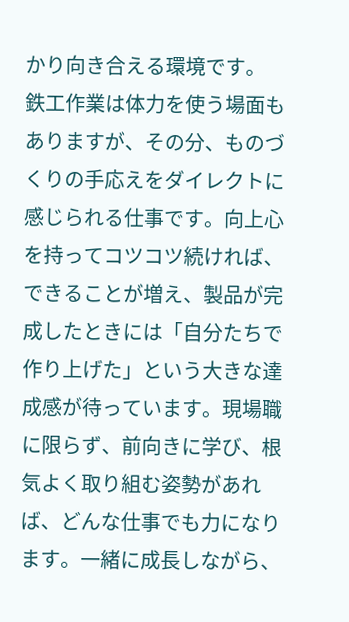かり向き合える環境です。
鉄工作業は体力を使う場面もありますが、その分、ものづくりの手応えをダイレクトに感じられる仕事です。向上心を持ってコツコツ続ければ、できることが増え、製品が完成したときには「自分たちで作り上げた」という大きな達成感が待っています。現場職に限らず、前向きに学び、根気よく取り組む姿勢があれば、どんな仕事でも力になります。一緒に成長しながら、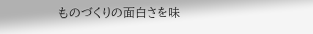ものづくりの面白さを味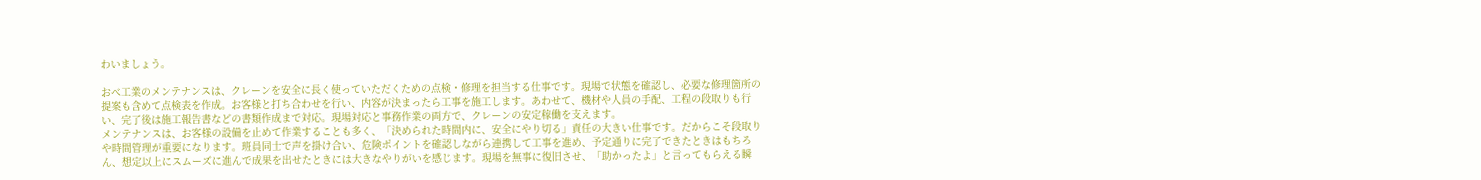わいましょう。

おべ工業のメンテナンスは、クレーンを安全に長く使っていただくための点検・修理を担当する仕事です。現場で状態を確認し、必要な修理箇所の提案も含めて点検表を作成。お客様と打ち合わせを行い、内容が決まったら工事を施工します。あわせて、機材や人員の手配、工程の段取りも行い、完了後は施工報告書などの書類作成まで対応。現場対応と事務作業の両方で、クレーンの安定稼働を支えます。
メンテナンスは、お客様の設備を止めて作業することも多く、「決められた時間内に、安全にやり切る」責任の大きい仕事です。だからこそ段取りや時間管理が重要になります。班員同士で声を掛け合い、危険ポイントを確認しながら連携して工事を進め、予定通りに完了できたときはもちろん、想定以上にスムーズに進んで成果を出せたときには大きなやりがいを感じます。現場を無事に復旧させ、「助かったよ」と言ってもらえる瞬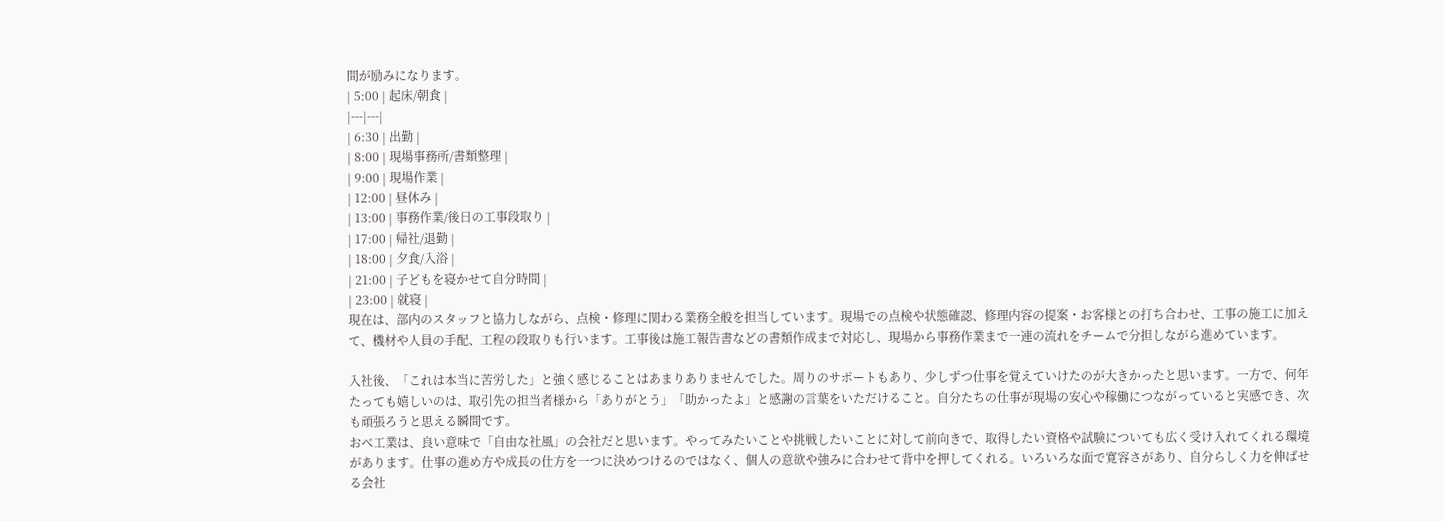間が励みになります。
| 5:00 | 起床/朝食 |
|---|---|
| 6:30 | 出勤 |
| 8:00 | 現場事務所/書類整理 |
| 9:00 | 現場作業 |
| 12:00 | 昼休み |
| 13:00 | 事務作業/後日の工事段取り |
| 17:00 | 帰社/退勤 |
| 18:00 | 夕食/入浴 |
| 21:00 | 子どもを寝かせて自分時間 |
| 23:00 | 就寝 |
現在は、部内のスタッフと協力しながら、点検・修理に関わる業務全般を担当しています。現場での点検や状態確認、修理内容の提案・お客様との打ち合わせ、工事の施工に加えて、機材や人員の手配、工程の段取りも行います。工事後は施工報告書などの書類作成まで対応し、現場から事務作業まで一連の流れをチームで分担しながら進めています。

入社後、「これは本当に苦労した」と強く感じることはあまりありませんでした。周りのサポートもあり、少しずつ仕事を覚えていけたのが大きかったと思います。一方で、何年たっても嬉しいのは、取引先の担当者様から「ありがとう」「助かったよ」と感謝の言葉をいただけること。自分たちの仕事が現場の安心や稼働につながっていると実感でき、次も頑張ろうと思える瞬間です。
おべ工業は、良い意味で「自由な社風」の会社だと思います。やってみたいことや挑戦したいことに対して前向きで、取得したい資格や試験についても広く受け入れてくれる環境があります。仕事の進め方や成長の仕方を一つに決めつけるのではなく、個人の意欲や強みに合わせて背中を押してくれる。いろいろな面で寛容さがあり、自分らしく力を伸ばせる会社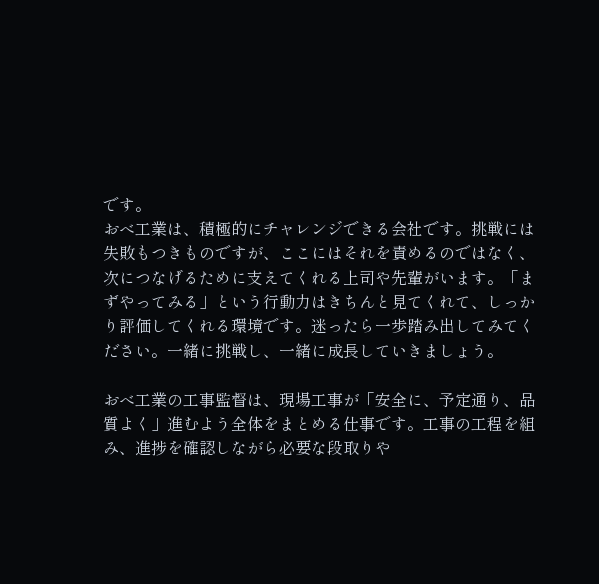です。
おべ工業は、積極的にチャレンジできる会社です。挑戦には失敗もつきものですが、ここにはそれを責めるのではなく、次につなげるために支えてくれる上司や先輩がいます。「まずやってみる」という行動力はきちんと見てくれて、しっかり評価してくれる環境です。迷ったら一歩踏み出してみてください。一緒に挑戦し、一緒に成長していきましょう。

おべ工業の工事監督は、現場工事が「安全に、予定通り、品質よく」進むよう全体をまとめる仕事です。工事の工程を組み、進捗を確認しながら必要な段取りや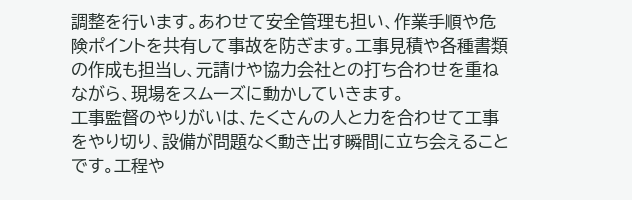調整を行います。あわせて安全管理も担い、作業手順や危険ポイントを共有して事故を防ぎます。工事見積や各種書類の作成も担当し、元請けや協力会社との打ち合わせを重ねながら、現場をスムーズに動かしていきます。
工事監督のやりがいは、たくさんの人と力を合わせて工事をやり切り、設備が問題なく動き出す瞬間に立ち会えることです。工程や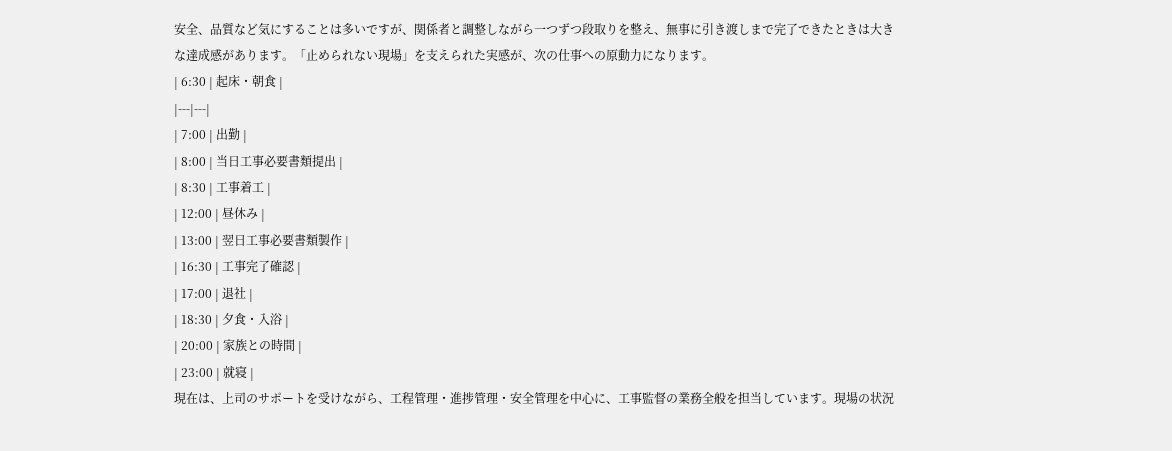安全、品質など気にすることは多いですが、関係者と調整しながら一つずつ段取りを整え、無事に引き渡しまで完了できたときは大きな達成感があります。「止められない現場」を支えられた実感が、次の仕事への原動力になります。
| 6:30 | 起床・朝食 |
|---|---|
| 7:00 | 出勤 |
| 8:00 | 当日工事必要書類提出 |
| 8:30 | 工事着工 |
| 12:00 | 昼休み |
| 13:00 | 翌日工事必要書類製作 |
| 16:30 | 工事完了確認 |
| 17:00 | 退社 |
| 18:30 | 夕食・入浴 |
| 20:00 | 家族との時間 |
| 23:00 | 就寝 |
現在は、上司のサポートを受けながら、工程管理・進捗管理・安全管理を中心に、工事監督の業務全般を担当しています。現場の状況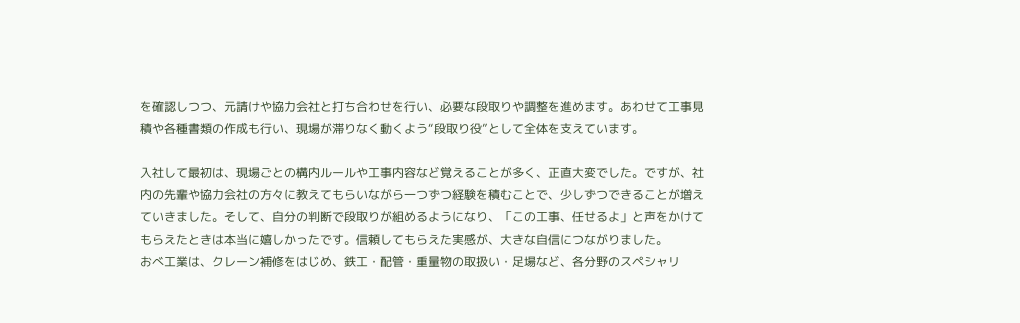を確認しつつ、元請けや協力会社と打ち合わせを行い、必要な段取りや調整を進めます。あわせて工事見積や各種書類の作成も行い、現場が滞りなく動くよう“段取り役”として全体を支えています。

入社して最初は、現場ごとの構内ルールや工事内容など覚えることが多く、正直大変でした。ですが、社内の先輩や協力会社の方々に教えてもらいながら一つずつ経験を積むことで、少しずつできることが増えていきました。そして、自分の判断で段取りが組めるようになり、「この工事、任せるよ」と声をかけてもらえたときは本当に嬉しかったです。信頼してもらえた実感が、大きな自信につながりました。
おべ工業は、クレーン補修をはじめ、鉄工・配管・重量物の取扱い・足場など、各分野のスペシャリ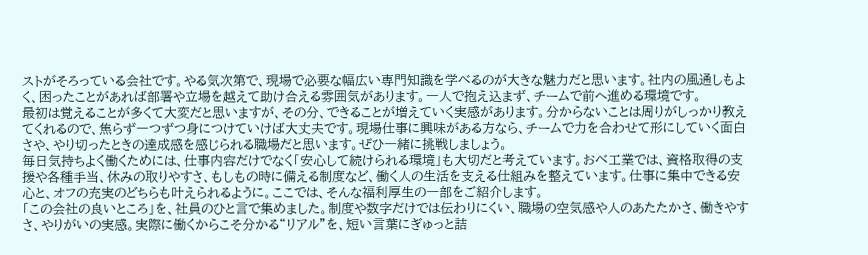ストがそろっている会社です。やる気次第で、現場で必要な幅広い専門知識を学べるのが大きな魅力だと思います。社内の風通しもよく、困ったことがあれば部署や立場を越えて助け合える雰囲気があります。一人で抱え込まず、チームで前へ進める環境です。
最初は覚えることが多くて大変だと思いますが、その分、できることが増えていく実感があります。分からないことは周りがしっかり教えてくれるので、焦らず一つずつ身につけていけば大丈夫です。現場仕事に興味がある方なら、チームで力を合わせて形にしていく面白さや、やり切ったときの達成感を感じられる職場だと思います。ぜひ一緒に挑戦しましょう。
毎日気持ちよく働くためには、仕事内容だけでなく「安心して続けられる環境」も大切だと考えています。おべ工業では、資格取得の支援や各種手当、休みの取りやすさ、もしもの時に備える制度など、働く人の生活を支える仕組みを整えています。仕事に集中できる安心と、オフの充実のどちらも叶えられるように。ここでは、そんな福利厚生の一部をご紹介します。
「この会社の良いところ」を、社員のひと言で集めました。制度や数字だけでは伝わりにくい、職場の空気感や人のあたたかさ、働きやすさ、やりがいの実感。実際に働くからこそ分かる“リアル”を、短い言葉にぎゅっと詰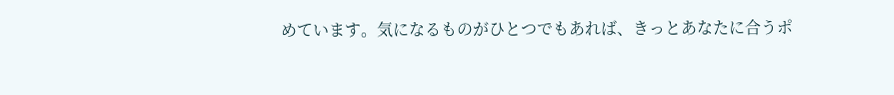めています。気になるものがひとつでもあれば、きっとあなたに合うポ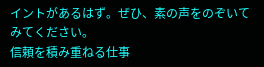イントがあるはず。ぜひ、素の声をのぞいてみてください。
信頼を積み重ねる仕事